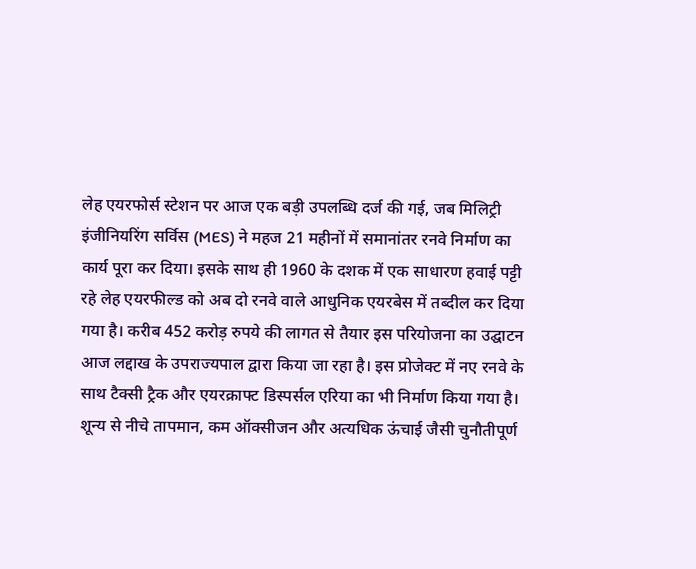लेह एयरफोर्स स्टेशन पर आज एक बड़ी उपलब्धि दर्ज की गई, जब मिलिट्री इंजीनियरिंग सर्विस (MES) ने महज 21 महीनों में समानांतर रनवे निर्माण का कार्य पूरा कर दिया। इसके साथ ही 1960 के दशक में एक साधारण हवाई पट्टी रहे लेह एयरफील्ड को अब दो रनवे वाले आधुनिक एयरबेस में तब्दील कर दिया गया है। करीब 452 करोड़ रुपये की लागत से तैयार इस परियोजना का उद्घाटन आज लद्दाख के उपराज्यपाल द्वारा किया जा रहा है। इस प्रोजेक्ट में नए रनवे के साथ टैक्सी ट्रैक और एयरक्राफ्ट डिस्पर्सल एरिया का भी निर्माण किया गया है।
शून्य से नीचे तापमान, कम ऑक्सीजन और अत्यधिक ऊंचाई जैसी चुनौतीपूर्ण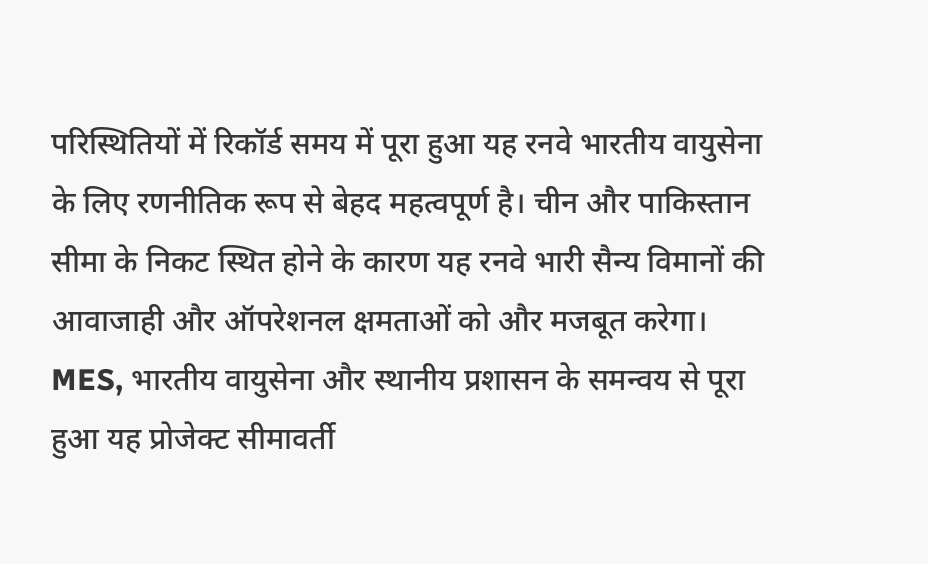परिस्थितियों में रिकॉर्ड समय में पूरा हुआ यह रनवे भारतीय वायुसेना के लिए रणनीतिक रूप से बेहद महत्वपूर्ण है। चीन और पाकिस्तान सीमा के निकट स्थित होने के कारण यह रनवे भारी सैन्य विमानों की आवाजाही और ऑपरेशनल क्षमताओं को और मजबूत करेगा। MES, भारतीय वायुसेना और स्थानीय प्रशासन के समन्वय से पूरा हुआ यह प्रोजेक्ट सीमावर्ती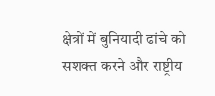क्षेत्रों में बुनियादी ढांचे को सशक्त करने और राष्ट्रीय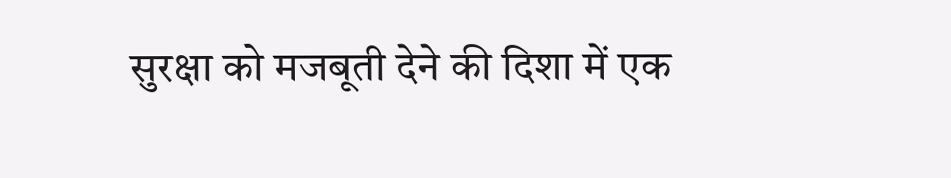सुरक्षा को मजबूती देने की दिशा में एक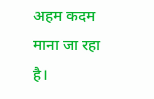अहम कदम माना जा रहा है।